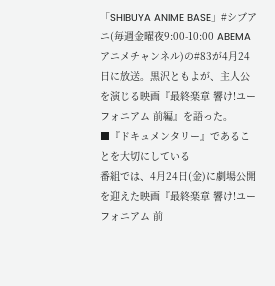「SHIBUYA ANIME BASE」#シブアニ(毎週金曜夜9:00-10:00 ABEMAアニメチャンネル)の#83が4月24日に放送。黒沢ともよが、主人公を演じる映画『最終楽章 響け!ユーフォニアム 前編』を語った。
■『ドキュメンタリー』であることを大切にしている
番組では、4月24日(金)に劇場公開を迎えた映画『最終楽章 響け!ユーフォニアム 前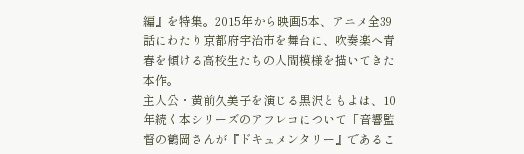編』を特集。2015年から映画5本、アニメ全39話にわたり京都府宇治市を舞台に、吹奏楽へ青春を傾ける高校生たちの人間模様を描いてきた本作。
主人公・黄前久美子を演じる黒沢ともよは、10年続く本シリーズのアフレコについて「音響監督の鶴岡さんが『ドキュメンタリー』であるこ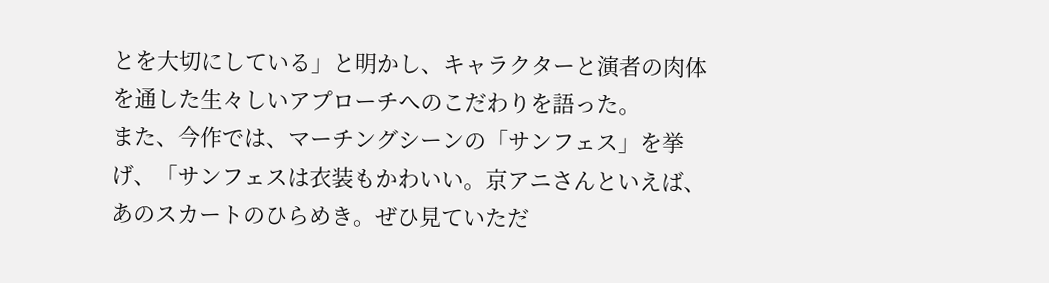とを大切にしている」と明かし、キャラクターと演者の肉体を通した生々しいアプローチへのこだわりを語った。
また、今作では、マーチングシーンの「サンフェス」を挙げ、「サンフェスは衣装もかわいい。京アニさんといえば、あのスカートのひらめき。ぜひ見ていただ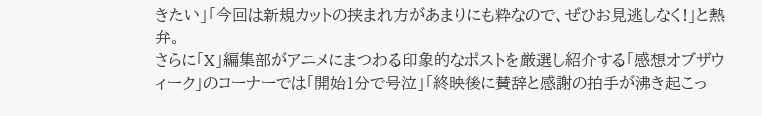きたい」「今回は新規カットの挟まれ方があまりにも粋なので、ぜひお見逃しなく!」と熱弁。
さらに「X」編集部がアニメにまつわる印象的なポストを厳選し紹介する「感想オブザウィーク」のコーナーでは「開始1分で号泣」「終映後に賛辞と感謝の拍手が沸き起こっ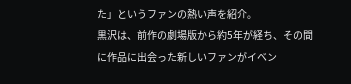た」というファンの熱い声を紹介。
黒沢は、前作の劇場版から約5年が経ち、その間に作品に出会った新しいファンがイベン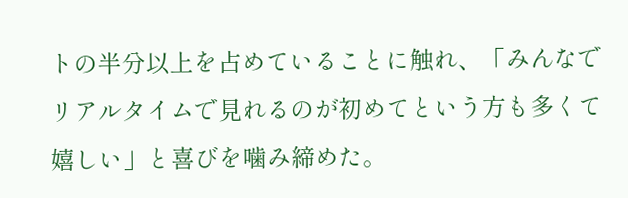トの半分以上を占めていることに触れ、「みんなでリアルタイムで見れるのが初めてという方も多くて嬉しい」と喜びを噛み締めた。